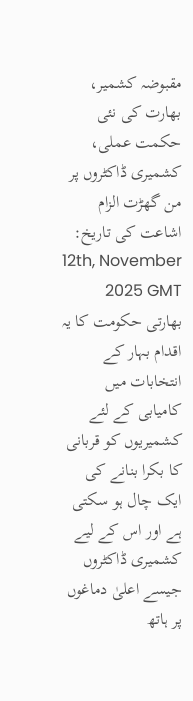مقبوضہ کشمیر، بھارت کی نئی حکمت عملی، کشمیری ڈاکٹروں پر من گھڑت الزام
اشاعت کی تاریخ: 12th, November 2025 GMT
بھارتی حکومت کا یہ اقدام بہار کے انتخابات میں کامیابی کے لئے کشمیریوں کو قربانی کا بکرا بنانے کی ایک چال ہو سکتی ہے اور اس کے لیے کشمیری ڈاکٹروں جیسے اعلیٰ دماغوں پر ہاتھ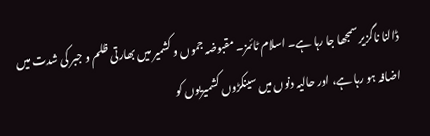ڈالنا ناگزیر سمجھا جا رہا ہے۔ اسلام ٹائمز۔ مقبوضہ جموں و کشمیر میں بھارتی ظلم و جبر کی شدت میں اضافہ ہو رہا ہے، اور حالیہ دنوں میں سینکڑوں کشمیریوں کو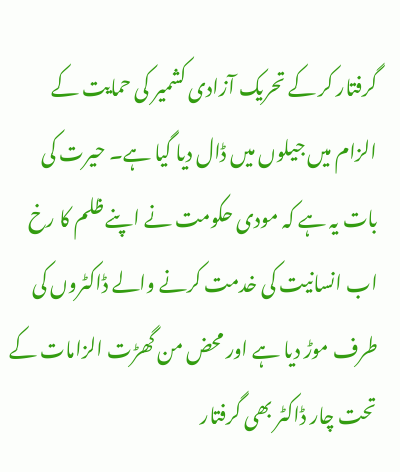گرفتار کر کے تحریک آزادی کشمیر کی حمایت کے الزام میں جیلوں میں ڈال دیا گیا ہے۔ حیرت کی بات یہ ہے کہ مودی حکومت نے اپنے ظلم کا رخ اب انسانیت کی خدمت کرنے والے ڈاکٹروں کی طرف موڑ دیا ہے اور محض من گھڑت الزامات کے تحت چار ڈاکٹر بھی گرفتار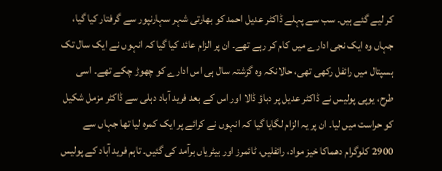کر لیے گئے ہیں۔ سب سے پہلے ڈاکٹر عدیل احمد کو بھارتی شہر سہارنپور سے گرفتار کیا گیا، جہاں وہ ایک نجی ادارے میں کام کر رہے تھے۔ ان پر الزام عائد کیا گیا کہ انہوں نے ایک سال تک ہسپتال میں رائفل رکھی تھی، حالانکہ وہ گزشتہ سال ہی اس ادارے کو چھوڑ چکے تھے۔ اسی طرح، یوپی پولیس نے ڈاکٹر عدیل پر دباؤ ڈالا اور اس کے بعد فرید آباد دہلی سے ڈاکٹر مزمل شکیل کو حراست میں لیا۔ ان پر یہ الزام لگایا گیا کہ انہوں نے کرائے پر ایک کمرہ لیا تھا جہاں سے 2900 کلوگرام دھماکا خیز مواد، رائفلیں، ٹائمرز اور بیٹریاں برآمد کی گئیں۔ تاہم فرید آباد کے پولیس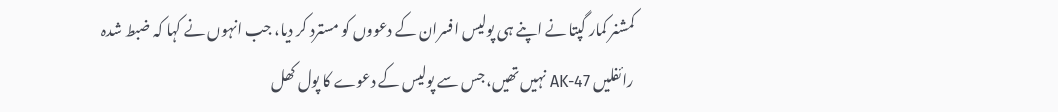کمشنر کمار گپتا نے اپنے ہی پولیس افسران کے دعووں کو مسترد کر دیا، جب انہوں نے کہا کہ ضبط شدہ رائفلیں AK-47 نہیں تھیں، جس سے پولیس کے دعوے کا پول کھل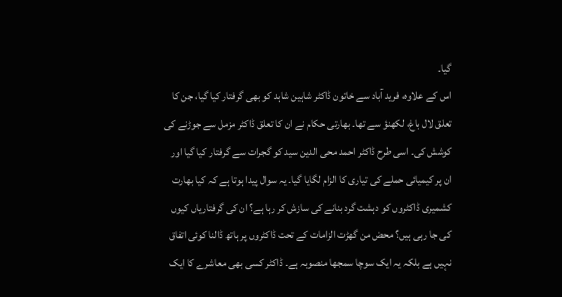گیا۔
اس کے علاوہ، فرید آباد سے خاتون ڈاکٹر شاہین شاہد کو بھی گرفتار کیا گیا، جن کا تعلق لال باغ، لکھنؤ سے تھا۔ بھارتی حکام نے ان کا تعلق ڈاکٹر مزمل سے جوڑنے کی کوشش کی۔ اسی طرح ڈاکٹر احمد محی الدین سید کو گجرات سے گرفتار کیا گیا اور ان پر کیمیائی حملے کی تیاری کا الزام لگایا گیا۔ یہ سوال پیدا ہوتا ہے کہ کیا بھارت کشمیری ڈاکٹروں کو دہشت گرد بنانے کی سازش کر رہا ہے؟ ان کی گرفتاریاں کیوں کی جا رہی ہیں؟ محض من گھڑت الزامات کے تحت ڈاکٹروں پر ہاتھ ڈالنا کوئی اتفاق نہیں ہے بلکہ یہ ایک سوچا سمجھا منصوبہ ہے۔ ڈاکٹر کسی بھی معاشرے کا ایک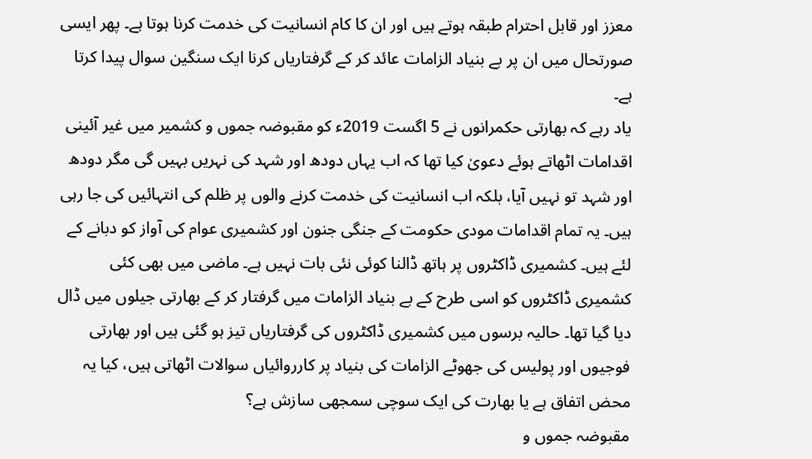معزز اور قابل احترام طبقہ ہوتے ہیں اور ان کا کام انسانیت کی خدمت کرنا ہوتا ہے۔ پھر ایسی صورتحال میں ان پر بے بنیاد الزامات عائد کر کے گرفتاریاں کرنا ایک سنگین سوال پیدا کرتا ہے۔
یاد رہے کہ بھارتی حکمرانوں نے 5 اگست 2019ء کو مقبوضہ جموں و کشمیر میں غیر آئینی اقدامات اٹھاتے ہوئے دعویٰ کیا تھا کہ اب یہاں دودھ اور شہد کی نہریں بہیں گی مگر دودھ اور شہد تو نہیں آیا، بلکہ اب انسانیت کی خدمت کرنے والوں پر ظلم کی انتہائیں کی جا رہی ہیں۔ یہ تمام اقدامات مودی حکومت کے جنگی جنون اور کشمیری عوام کی آواز کو دبانے کے لئے ہیں۔ کشمیری ڈاکٹروں پر ہاتھ ڈالنا کوئی نئی بات نہیں ہے۔ ماضی میں بھی کئی کشمیری ڈاکٹروں کو اسی طرح کے بے بنیاد الزامات میں گرفتار کر کے بھارتی جیلوں میں ڈال دیا گیا تھا۔ حالیہ برسوں میں کشمیری ڈاکٹروں کی گرفتاریاں تیز ہو گئی ہیں اور بھارتی فوجیوں اور پولیس کی جھوٹے الزامات کی بنیاد پر کارروائیاں سوالات اٹھاتی ہیں، کیا یہ محض اتفاق ہے یا بھارت کی ایک سوچی سمجھی سازش ہے؟
مقبوضہ جموں و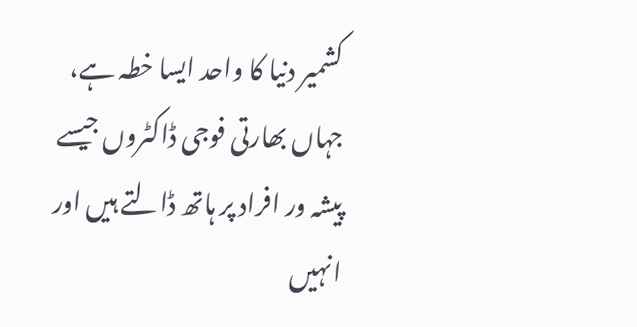کشمیر دنیا کا واحد ایسا خطہ ہے، جہاں بھارتی فوجی ڈاکٹروں جیسے پیشہ ور افراد پر ہاتھ ڈالتے ہیں اور انہیں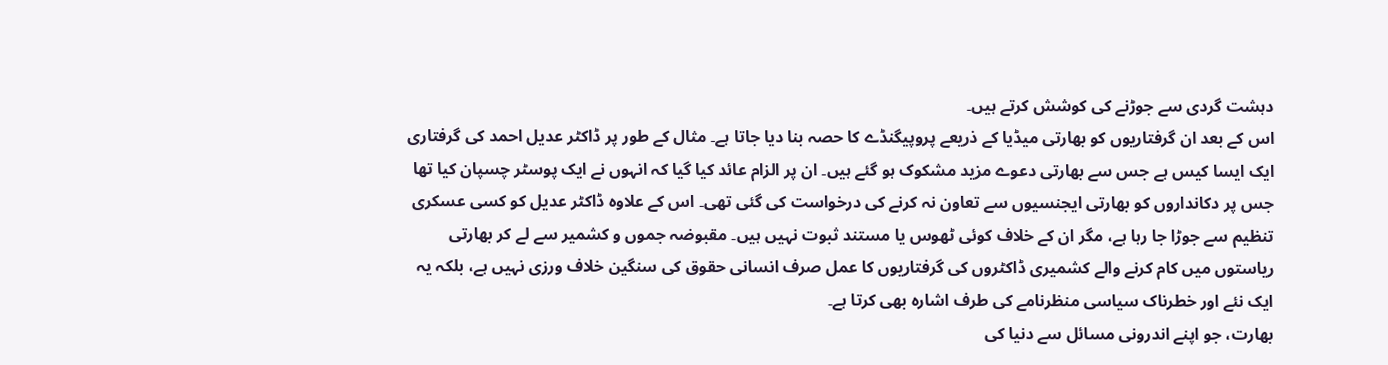دہشت گردی سے جوڑنے کی کوشش کرتے ہیں۔
اس کے بعد ان گرفتاریوں کو بھارتی میڈیا کے ذریعے پروپیگنڈے کا حصہ بنا دیا جاتا ہے۔ مثال کے طور پر ڈاکٹر عدیل احمد کی گرفتاری ایک ایسا کیس ہے جس سے بھارتی دعوے مزید مشکوک ہو گئے ہیں۔ ان پر الزام عائد کیا گیا کہ انہوں نے ایک پوسٹر چسپان کیا تھا جس پر دکانداروں کو بھارتی ایجنسیوں سے تعاون نہ کرنے کی درخواست کی گئی تھی۔ اس کے علاوہ ڈاکٹر عدیل کو کسی عسکری تنظیم سے جوڑا جا رہا ہے، مگر ان کے خلاف کوئی ٹھوس یا مستند ثبوت نہیں ہیں۔ مقبوضہ جموں و کشمیر سے لے کر بھارتی ریاستوں میں کام کرنے والے کشمیری ڈاکٹروں کی گرفتاریوں کا عمل صرف انسانی حقوق کی سنگین خلاف ورزی نہیں ہے، بلکہ یہ ایک نئے اور خطرناک سیاسی منظرنامے کی طرف اشارہ بھی کرتا ہے۔
بھارت، جو اپنے اندرونی مسائل سے دنیا کی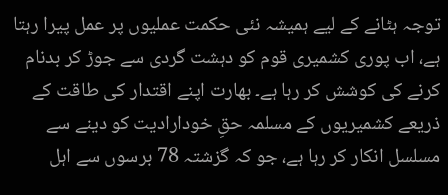توجہ ہٹانے کے لیے ہمیشہ نئی حکمت عملیوں پر عمل پیرا رہتا ہے، اب پوری کشمیری قوم کو دہشت گردی سے جوڑ کر بدنام کرنے کی کوشش کر رہا ہے۔ بھارت اپنے اقتدار کی طاقت کے ذریعے کشمیریوں کے مسلمہ حقِ خودارادیت کو دینے سے مسلسل انکار کر رہا ہے، جو کہ گزشتہ 78 برسوں سے اہل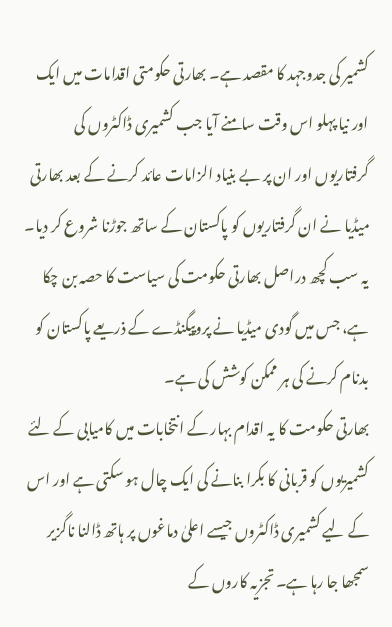کشمیر کی جدوجہد کا مقصد ہے۔ بھارتی حکومتی اقدامات میں ایک اور نیا پہلو اس وقت سامنے آیا جب کشمیری ڈاکٹروں کی گرفتاریوں اور ان پر بے بنیاد الزامات عائد کرنے کے بعد بھارتی میڈیا نے ان گرفتاریوں کو پاکستان کے ساتھ جوڑنا شروع کر دیا۔ یہ سب کچھ دراصل بھارتی حکومت کی سیاست کا حصہ بن چکا ہے، جس میں گودی میڈیا نے پروپیگنڈے کے ذریعے پاکستان کو بدنام کرنے کی ہر ممکن کوشش کی ہے۔
بھارتی حکومت کا یہ اقدام بہار کے انتخابات میں کامیابی کے لئے کشمیریوں کو قربانی کا بکرا بنانے کی ایک چال ہو سکتی ہے اور اس کے لیے کشمیری ڈاکٹروں جیسے اعلیٰ دماغوں پر ہاتھ ڈالنا ناگزیر سمجھا جا رہا ہے۔ تجزیہ کاروں کے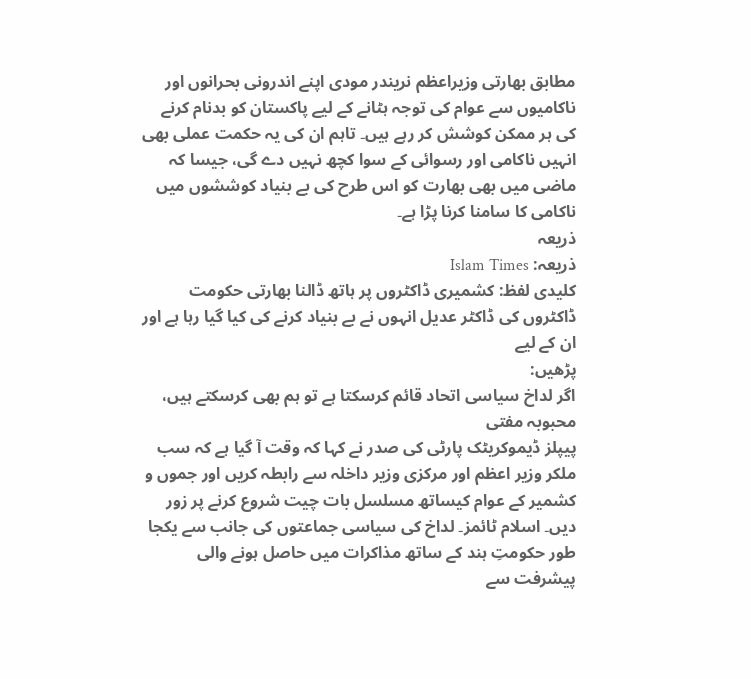مطابق بھارتی وزیراعظم نریندر مودی اپنے اندرونی بحرانوں اور ناکامیوں سے عوام کی توجہ ہٹانے کے لیے پاکستان کو بدنام کرنے کی ہر ممکن کوشش کر رہے ہیں۔ تاہم ان کی یہ حکمت عملی بھی انہیں ناکامی اور رسوائی کے سوا کچھ نہیں دے گی، جیسا کہ ماضی میں بھی بھارت کو اس طرح کی بے بنیاد کوششوں میں ناکامی کا سامنا کرنا پڑا ہے۔
ذریعہ
ذریعہ: Islam Times
کلیدی لفظ: کشمیری ڈاکٹروں پر ہاتھ ڈالنا بھارتی حکومت ڈاکٹروں کی ڈاکٹر عدیل انہوں نے بے بنیاد کرنے کی کیا گیا رہا ہے اور ان کے لیے
پڑھیں:
اگر لداخ سیاسی اتحاد قائم کرسکتا ہے تو ہم بھی کرسکتے ہیں، محبوبہ مفتی
پیپلز ڈیموکریٹک پارٹی کی صدر نے کہا کہ وقت آ گیا ہے کہ سب ملکر وزیر اعظم اور مرکزی وزیر داخلہ سے رابطہ کریں اور جموں و کشمیر کے عوام کیساتھ مسلسل بات چیت شروع کرنے پر زور دیں۔ اسلام ٹائمز۔ لداخ کی سیاسی جماعتوں کی جانب سے یکجا طور حکومتِ ہند کے ساتھ مذاکرات میں حاصل ہونے والی پیشرفت سے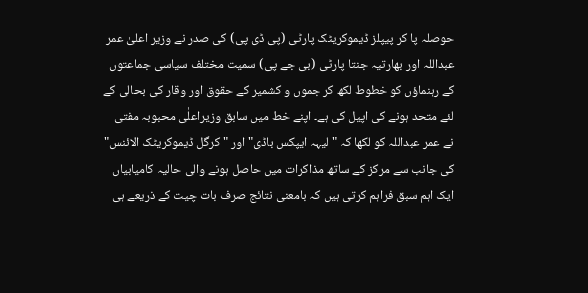حوصلہ پا کر پیپلز ڈیموکریٹک پارٹی (پی ڈی پی) کی صدر نے وزیر اعلیٰ عمر عبداللہ اور بھارتیہ جنتا پارٹی (بی جے پی) سمیت مختلف سیاسی جماعتوں کے رہنماؤں کو خطوط لکھ کر جموں و کشمیر کے حقوق اور وقار کی بحالی کے لئے متحد ہونے کی اپیل کی ہے۔ اپنے خط میں سابق وزیراعلٰی محبوبہ مفتی نے عمر عبداللہ کو لکھا کہ "لیہہ ایپکس باڈی" اور "کرگل ڈیموکریٹک الائنس" کی جانب سے مرکز کے ساتھ مذاکرات میں حاصل ہونے والی حالیہ کامیابیاں ایک اہم سبق فراہم کرتی ہیں کہ بامعنی نتائج صرف بات چیت کے ذریعے ہی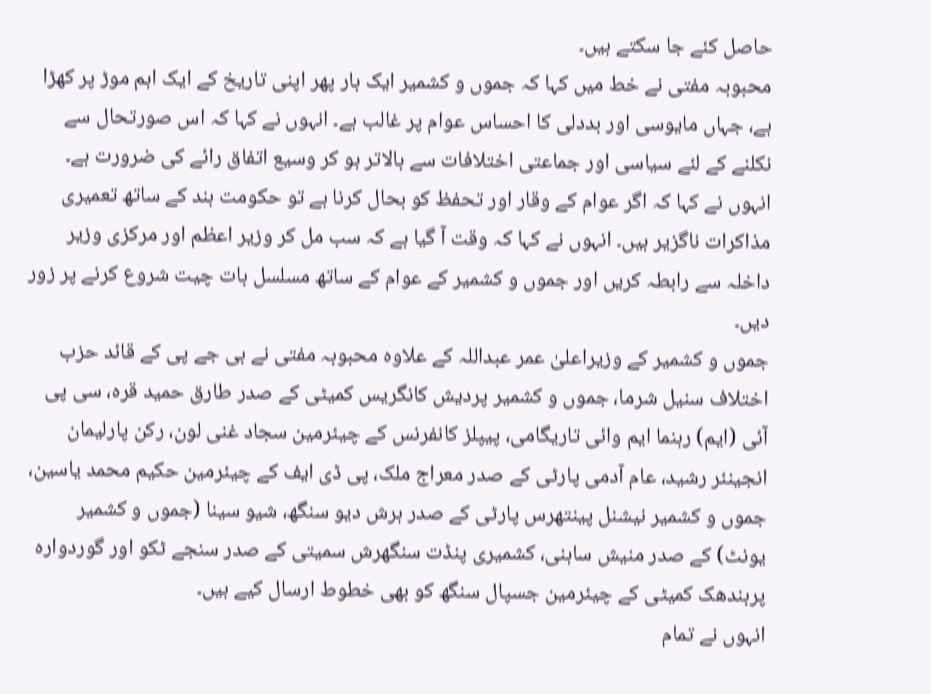حاصل کئے جا سکتے ہیں۔
محبوبہ مفتی نے خط میں کہا کہ جموں و کشمیر ایک بار پھر اپنی تاریخ کے ایک اہم موڑ پر کھڑا ہے، جہاں مایوسی اور بددلی کا احساس عوام پر غالب ہے۔ انہوں نے کہا کہ اس صورتحال سے نکلنے کے لئے سیاسی اور جماعتی اختلافات سے بالاتر ہو کر وسیع اتفاق رائے کی ضرورت ہے۔ انہوں نے کہا کہ اگر عوام کے وقار اور تحفظ کو بحال کرنا ہے تو حکومت ہند کے ساتھ تعمیری مذاکرات ناگزیر ہیں۔ انہوں نے کہا کہ وقت آ گیا ہے کہ سب مل کر وزیر اعظم اور مرکزی وزیر داخلہ سے رابطہ کریں اور جموں و کشمیر کے عوام کے ساتھ مسلسل بات چیت شروع کرنے پر زور دیں۔
جموں و کشمیر کے وزیراعلیٰ عمر عبداللہ کے علاوہ محبوبہ مفتی نے بی جے پی کے قائد حزب اختلاف سنیل شرما، جموں و کشمیر پردیش کانگریس کمیٹی کے صدر طارق حمید قرہ، سی پی آئی (ایم) رہنما ایم وائی تاریگامی، پیپلز کانفرنس کے چیئرمین سجاد غنی لون، رکن پارلیمان انجینئر رشید، عام آدمی پارٹی کے صدر معراج ملک، پی ڈی ایف کے چیئرمین حکیم محمد یاسین، جموں و کشمیر نیشنل پینتھرس پارٹی کے صدر ہرش دیو سنگھ، شیو سینا (جموں و کشمیر یونٹ) کے صدر منیش ساہنی، کشمیری پنڈت سنگھرش سمیتی کے صدر سنجے ٹکو اور گوردوارہ پربندھک کمیٹی کے چیئرمین جسپال سنگھ کو بھی خطوط ارسال کیے ہیں۔
انہوں نے تمام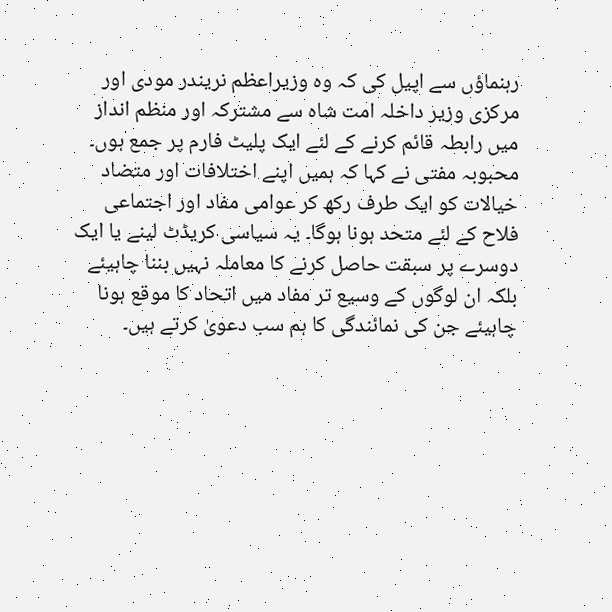رہنماؤں سے اپیل کی کہ وہ وزیراعظم نریندر مودی اور مرکزی وزیر داخلہ امت شاہ سے مشترکہ اور منظم انداز میں رابطہ قائم کرنے کے لئے ایک پلیٹ فارم پر جمع ہوں۔ محبوبہ مفتی نے کہا کہ ہمیں اپنے اختلافات اور متضاد خیالات کو ایک طرف رکھ کر عوامی مفاد اور اجتماعی فلاح کے لئے متحد ہونا ہوگا۔ یہ سیاسی کریڈٹ لینے یا ایک دوسرے پر سبقت حاصل کرنے کا معاملہ نہیں بننا چاہیئے بلکہ ان لوگوں کے وسیع تر مفاد میں اتحاد کا موقع ہونا چاہیئے جن کی نمائندگی کا ہم سب دعویٰ کرتے ہیں۔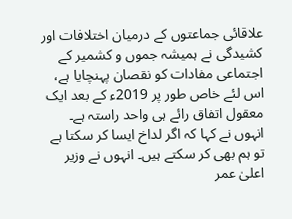علاقائی جماعتوں کے درمیان اختلافات اور کشیدگی نے ہمیشہ جموں و کشمیر کے اجتماعی مفادات کو نقصان پہنچایا ہے، اس لئے خاص طور پر 2019ء کے بعد ایک معقول اتفاق رائے ہی واحد راستہ ہے۔
انہوں نے کہا کہ اگر لداخ ایسا کر سکتا ہے تو ہم بھی کر سکتے ہیں۔ انہوں نے وزیر اعلیٰ عمر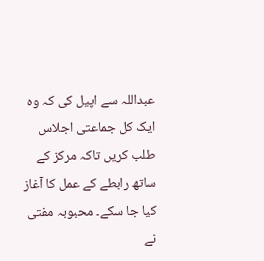عبداللہ سے اپیل کی کہ وہ ایک کل جماعتی اجلاس طلب کریں تاکہ مرکز کے ساتھ رابطے کے عمل کا آغاز کیا جا سکے۔ محبوبہ مفتی نے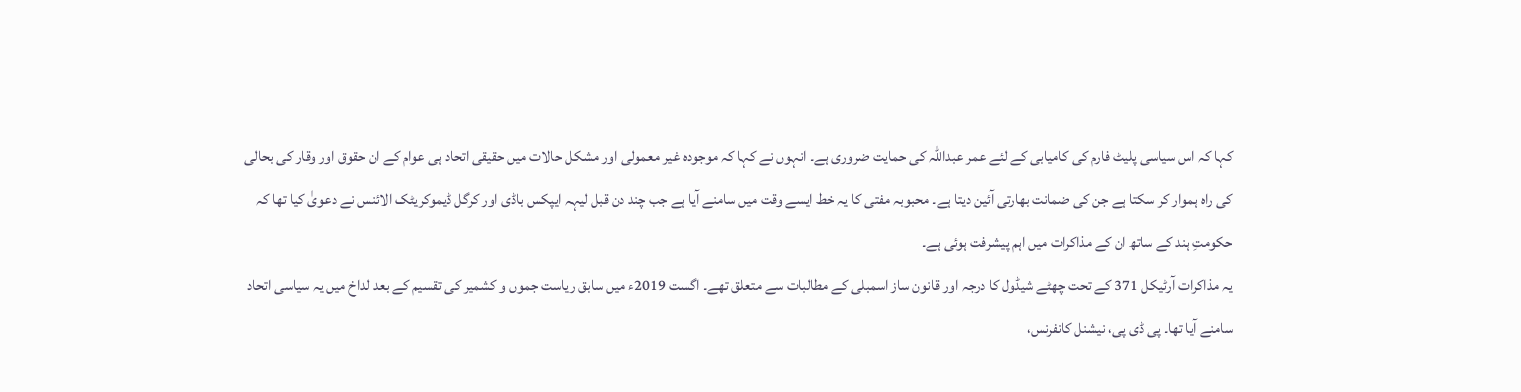کہا کہ اس سیاسی پلیٹ فارم کی کامیابی کے لئے عمر عبداللہ کی حمایت ضروری ہے۔ انہوں نے کہا کہ موجودہ غیر معمولی اور مشکل حالات میں حقیقی اتحاد ہی عوام کے ان حقوق اور وقار کی بحالی کی راہ ہموار کر سکتا ہے جن کی ضمانت بھارتی آئین دیتا ہے۔ محبوبہ مفتی کا یہ خط ایسے وقت میں سامنے آیا ہے جب چند دن قبل لیہہ ایپکس باڈی اور کرگل ڈیموکریٹک الائنس نے دعویٰ کیا تھا کہ حکومتِ ہند کے ساتھ ان کے مذاکرات میں اہم پیشرفت ہوئی ہے۔
یہ مذاکرات آرٹیکل 371 کے تحت چھٹے شیڈول کا درجہ اور قانون ساز اسمبلی کے مطالبات سے متعلق تھے۔ اگست 2019ء میں سابق ریاست جموں و کشمیر کی تقسیم کے بعد لداخ میں یہ سیاسی اتحاد سامنے آیا تھا۔ پی ڈی پی، نیشنل کانفرنس،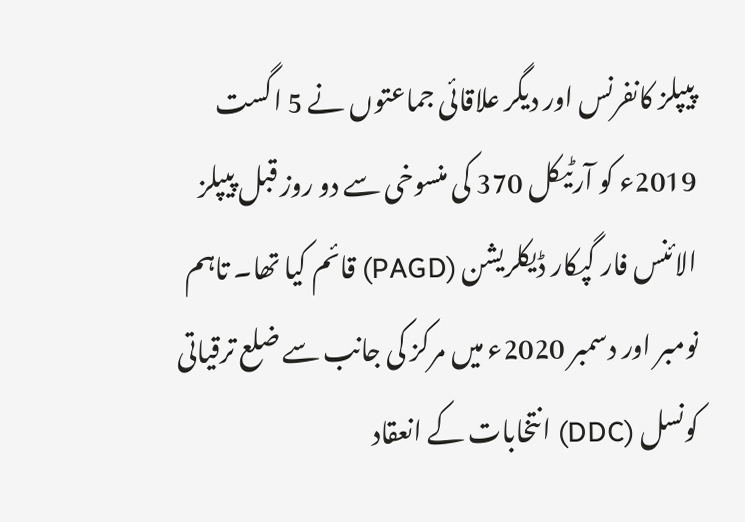پیپلز کانفرنس اور دیگر علاقائی جماعتوں نے 5 اگست 2019ء کو آرٹیکل 370 کی منسوخی سے دو روز قبل پیپلز الائنس فار گپکار ڈیکلریشن (PAGD) قائم کیا تھا۔ تاہم نومبر اور دسمبر 2020ء میں مرکز کی جانب سے ضلع ترقیاتی کونسل (DDC) انتخابات کے انعقاد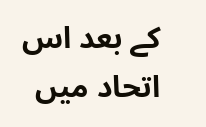کے بعد اس اتحاد میں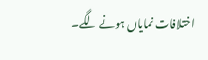اختلافات نمایاں ہونے لگے۔